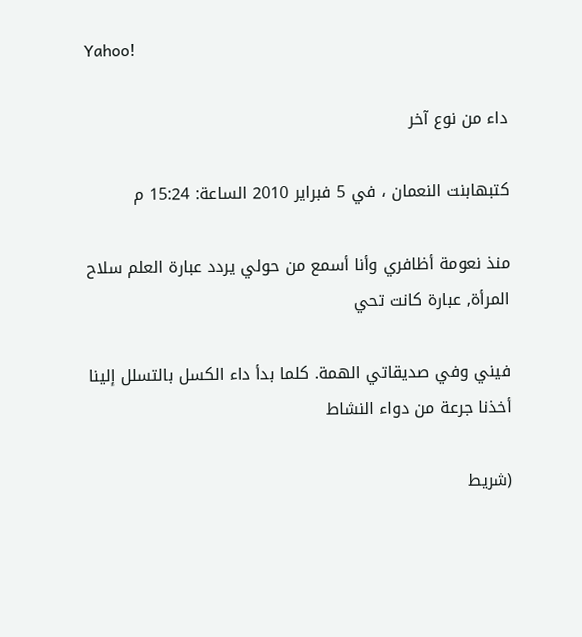Yahoo!

داء من نوع آخر

كتبهابنت النعمان ، في 5 فبراير 2010 الساعة: 15:24 م

منذ نعومة أظافري وأنا أسمع من حولي يردد عبارة العلم سلاح المرأة, عبارة كانت تحي

فيني وفي صديقاتي الهمة. كلما بدأ داء الكسل بالتسلل إلينا أخذنا جرعة من دواء النشاط

(شريط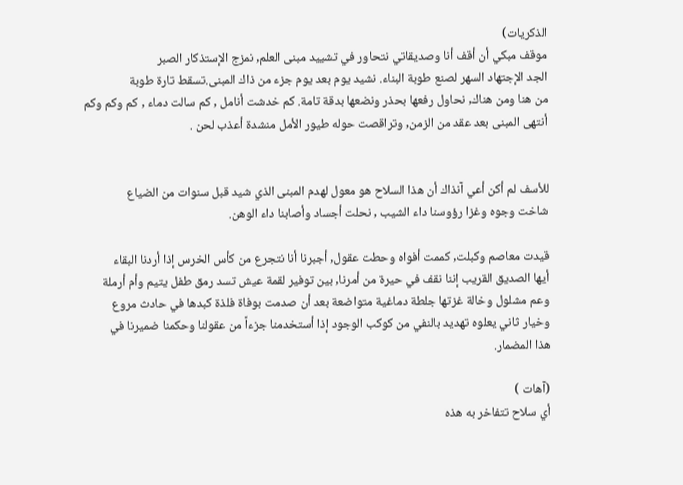الذكريات)
موقف مبكي أن أقف أنا وصديقاتي نتحاور في تشييد مبنى العلم, نمزج الإستذكار الصبر
الجد الإجتهاد السهر لصنع طوبة البناء. نشيد يوم بعد يوم جزء من ذاك المبنى.تسقط تارة طوبة
من هنا ومن هناك, نحاول رفعها بحذر ونضعها بدقة تامة. كم خدشت أنامل , كم سالت دماء , كم وكم وكم
أنتهى المبنى بعد عقد من الزمن, وتراقصت حوله طيور الأمل منشدة أعذب لحن .


للأسف لم أكن أعي آنذاك أن هذا السلاح هو معول لهدم المبنى الذي شيد قبل سنوات من الضياع
شاخت وجوه وغزا رؤوسنا داء الشيب , نحلت أجساد وأصابنا داء الوهن.

قيدت معاصم وكبلت, كممت أفواه وحطت عقول, أجبرنا أنا نتجرع من كأس الخرس إذا أردنا البقاء
أيها الصديق القريب إننا نقف في حيرة من أمرنا, بين توفير لقمة عيش تسد رمق طفل يتيم وأم أرملة
وعم مشلول وخالة غزتها جلطة دماغية متواضعة بعد أن صدمت بوفاة فلذة كبدها في حادث مروع
وخيار ثاني يعلوه تهديد بالنفي من كوكب الوجود إذا أستخدمنا جزءاً من عقولنا وحكمنا ضميرنا في
هذا المضمار.

(آهات )
أي سلاح تتفاخر به هذه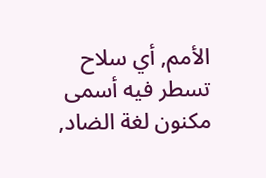الأمم, أي سلاح تسطر فيه أسمى مكنون لغة الضاد,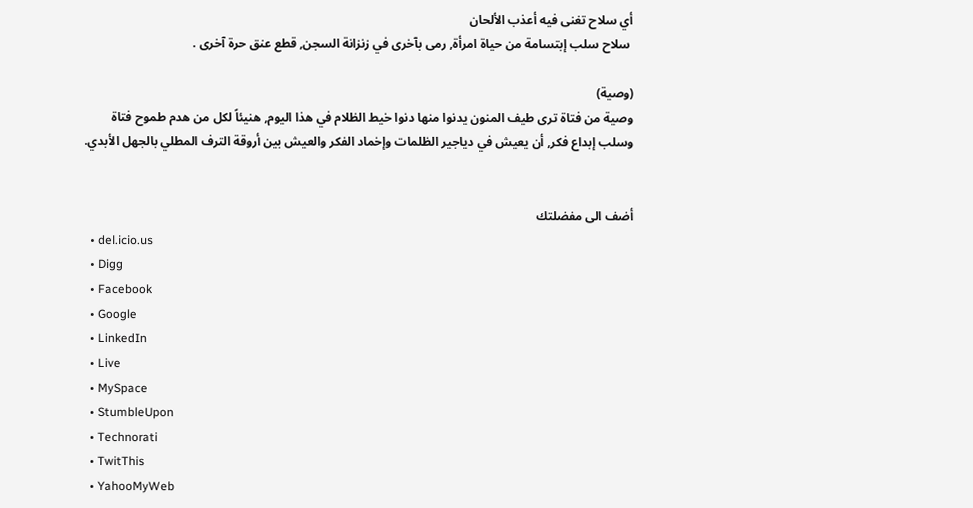أي سلاح تغنى فيه أعذب الألحان
 سلاح سلب إبتسامة من حياة امرأة, رمى بآخرى في زنزانة السجن, قطع عنق حرة آخرى .

(وصية)
وصية من فتاة ترى طيف المنون يدنوا منها دنوا خيط الظلام في هذا اليوم, هنيئاً لكل من هدم طموح فتاة
وسلب إبداع فكر, أن يعيش في دياجير الظلمات وإخماد الفكر والعيش بين أروقة الترف المطلي بالجهل الأبدي.


أضف الى مفضلتك
  • del.icio.us
  • Digg
  • Facebook
  • Google
  • LinkedIn
  • Live
  • MySpace
  • StumbleUpon
  • Technorati
  • TwitThis
  • YahooMyWeb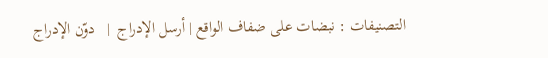التصنيفات : نبضات على ضفاف الواقع | أرسل الإدراج  |   دوّن الإدراج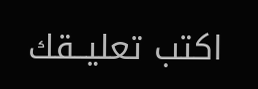اكتب تعليــقك